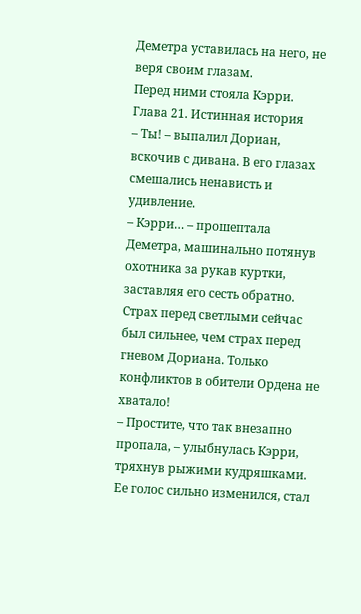Деметра уставилась на него, не веря своим глазам.
Перед ними стояла Кэрри.
Глава 21. Истинная история
– Ты! – выпалил Дориан, вскочив с дивана. В его глазах смешались ненависть и удивление.
– Кэрри… – прошептала Деметра, машинально потянув охотника за рукав куртки, заставляя его сесть обратно. Страх перед светлыми сейчас был сильнее, чем страх перед гневом Дориана. Только конфликтов в обители Ордена не хватало!
– Простите, что так внезапно пропала, – улыбнулась Кэрри, тряхнув рыжими кудряшками. Ее голос сильно изменился, стал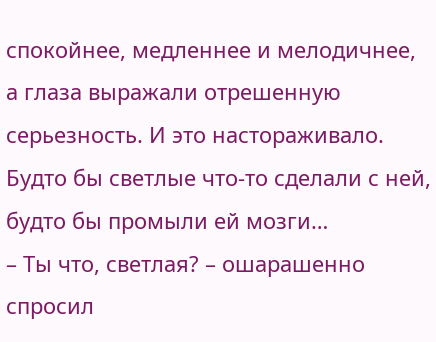спокойнее, медленнее и мелодичнее, а глаза выражали отрешенную серьезность. И это настораживало. Будто бы светлые что-то сделали с ней, будто бы промыли ей мозги…
– Ты что, светлая? – ошарашенно спросил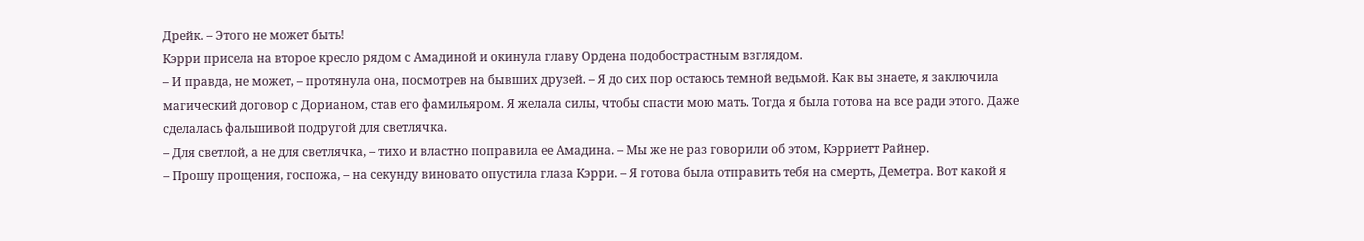Дрейк. – Этого не может быть!
Кэрри присела на второе кресло рядом с Амадиной и окинула главу Ордена подобострастным взглядом.
– И правда, не может, – протянула она, посмотрев на бывших друзей. – Я до сих пор остаюсь темной ведьмой. Как вы знаете, я заключила магический договор с Дорианом, став его фамильяром. Я желала силы, чтобы спасти мою мать. Тогда я была готова на все ради этого. Даже сделалась фальшивой подругой для светлячка.
– Для светлой, а не для светлячка, – тихо и властно поправила ее Амадина. – Мы же не раз говорили об этом, Кэрриетт Райнер.
– Прошу прощения, госпожа, – на секунду виновато опустила глаза Кэрри. – Я готова была отправить тебя на смерть, Деметра. Вот какой я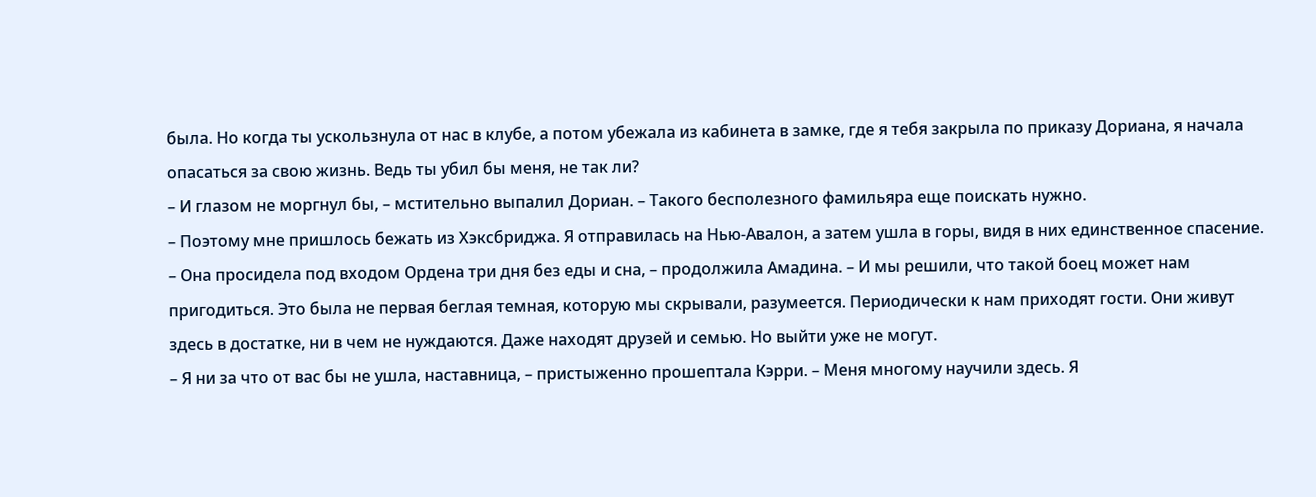была. Но когда ты ускользнула от нас в клубе, а потом убежала из кабинета в замке, где я тебя закрыла по приказу Дориана, я начала опасаться за свою жизнь. Ведь ты убил бы меня, не так ли?
– И глазом не моргнул бы, – мстительно выпалил Дориан. – Такого бесполезного фамильяра еще поискать нужно.
– Поэтому мне пришлось бежать из Хэксбриджа. Я отправилась на Нью-Авалон, а затем ушла в горы, видя в них единственное спасение.
– Она просидела под входом Ордена три дня без еды и сна, – продолжила Амадина. – И мы решили, что такой боец может нам пригодиться. Это была не первая беглая темная, которую мы скрывали, разумеется. Периодически к нам приходят гости. Они живут здесь в достатке, ни в чем не нуждаются. Даже находят друзей и семью. Но выйти уже не могут.
– Я ни за что от вас бы не ушла, наставница, – пристыженно прошептала Кэрри. – Меня многому научили здесь. Я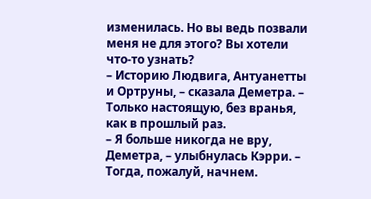изменилась. Но вы ведь позвали меня не для этого? Вы хотели что-то узнать?
– Историю Людвига, Антуанетты и Ортруны, – сказала Деметра. – Только настоящую, без вранья, как в прошлый раз.
– Я больше никогда не вру, Деметра, – улыбнулась Кэрри. – Тогда, пожалуй, начнем.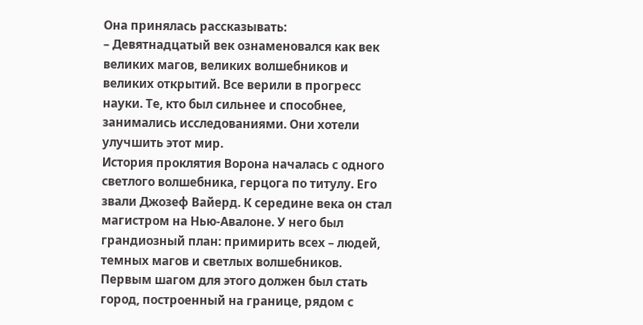Она принялась рассказывать:
– Девятнадцатый век ознаменовался как век великих магов, великих волшебников и великих открытий. Все верили в прогресс науки. Те, кто был сильнее и способнее, занимались исследованиями. Они хотели улучшить этот мир.
История проклятия Ворона началась с одного светлого волшебника, герцога по титулу. Его звали Джозеф Вайерд. К середине века он стал магистром на Нью-Авалоне. У него был грандиозный план: примирить всех – людей, темных магов и светлых волшебников. Первым шагом для этого должен был стать город, построенный на границе, рядом с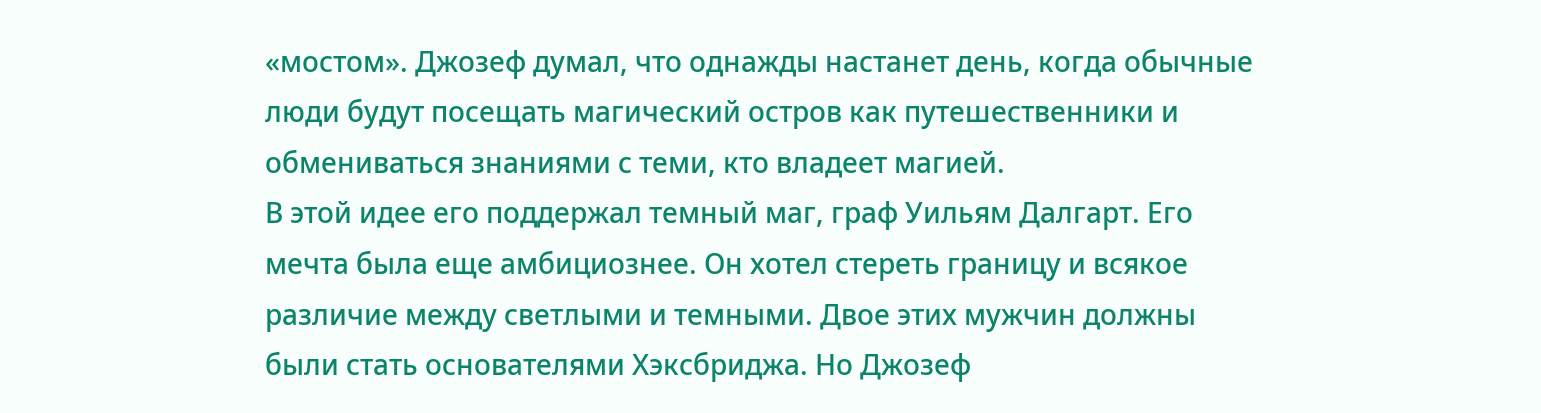«мостом». Джозеф думал, что однажды настанет день, когда обычные люди будут посещать магический остров как путешественники и обмениваться знаниями с теми, кто владеет магией.
В этой идее его поддержал темный маг, граф Уильям Далгарт. Его мечта была еще амбициознее. Он хотел стереть границу и всякое различие между светлыми и темными. Двое этих мужчин должны были стать основателями Хэксбриджа. Но Джозеф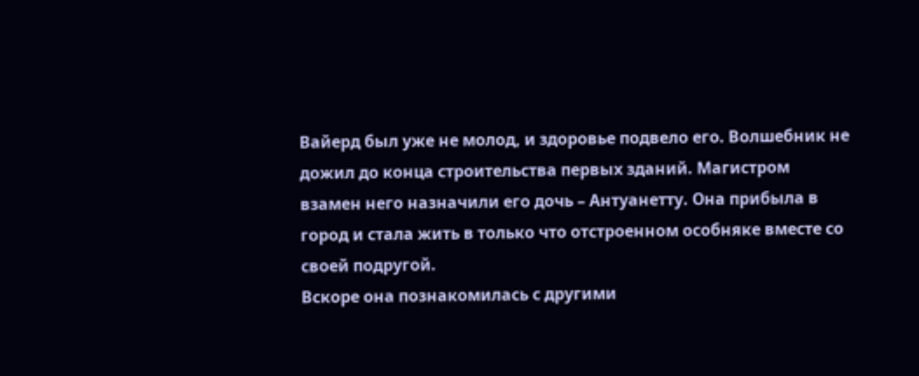Вайерд был уже не молод, и здоровье подвело его. Волшебник не дожил до конца строительства первых зданий. Магистром взамен него назначили его дочь – Антуанетту. Она прибыла в город и стала жить в только что отстроенном особняке вместе со своей подругой.
Вскоре она познакомилась с другими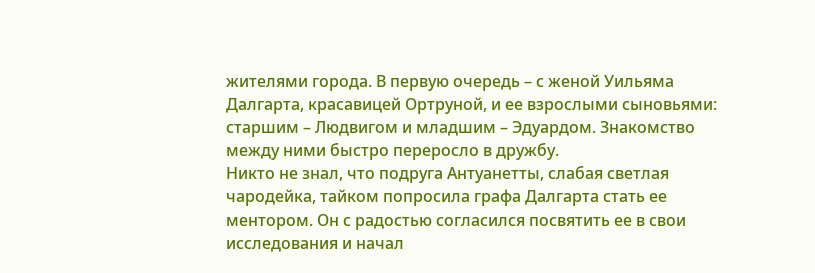жителями города. В первую очередь – с женой Уильяма Далгарта, красавицей Ортруной, и ее взрослыми сыновьями: старшим – Людвигом и младшим – Эдуардом. Знакомство между ними быстро переросло в дружбу.
Никто не знал, что подруга Антуанетты, слабая светлая чародейка, тайком попросила графа Далгарта стать ее ментором. Он с радостью согласился посвятить ее в свои исследования и начал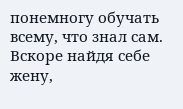понемногу обучать всему, что знал сам.
Вскоре найдя себе жену,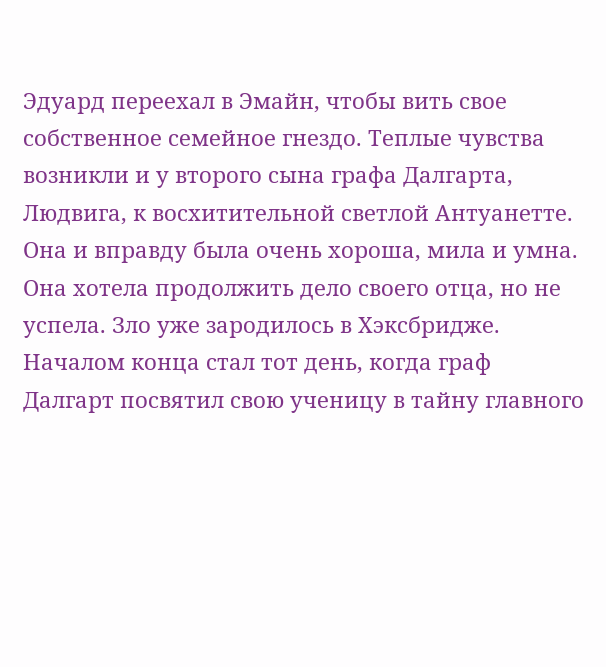Эдуард переехал в Эмайн, чтобы вить свое собственное семейное гнездо. Теплые чувства возникли и у второго сына графа Далгарта, Людвига, к восхитительной светлой Антуанетте. Она и вправду была очень хороша, мила и умна. Она хотела продолжить дело своего отца, но не успела. Зло уже зародилось в Хэксбридже.
Началом конца стал тот день, когда граф Далгарт посвятил свою ученицу в тайну главного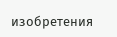изобретения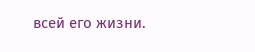всей его жизни.